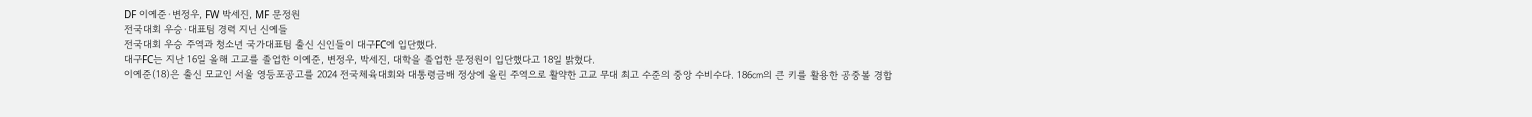DF 이예준·변정우, FW 박세진, MF 문정원
전국대회 우승·대표팀 경력 지닌 신예들
전국대회 우승 주역과 청소년 국가대표팀 출신 신인들이 대구FC에 입단했다.
대구FC는 지난 16일 올해 고교를 졸업한 이예준, 변정우, 박세진, 대학을 졸업한 문정원이 입단했다고 18일 밝혔다.
이예준(18)은 출신 모교인 서울 영등포공고를 2024 전국체육대회와 대통령금배 정상에 올린 주역으로 활약한 고교 무대 최고 수준의 중앙 수비수다. 186㎝의 큰 키를 활용한 공중볼 경합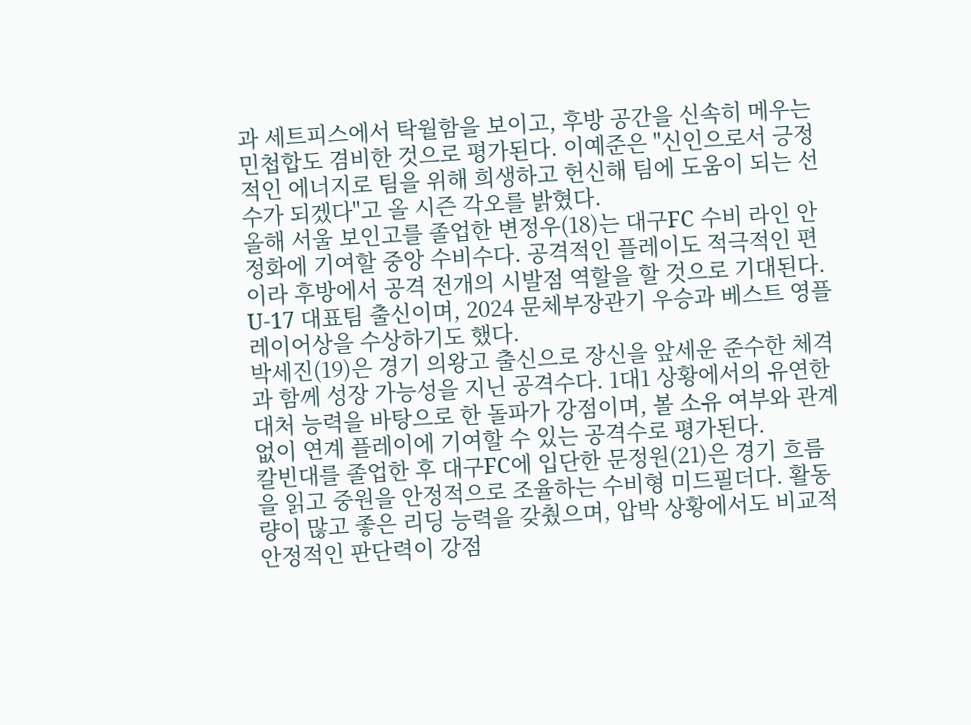과 세트피스에서 탁월함을 보이고, 후방 공간을 신속히 메우는 민첩합도 겸비한 것으로 평가된다. 이예준은 "신인으로서 긍정적인 에너지로 팀을 위해 희생하고 헌신해 팀에 도움이 되는 선수가 되겠다"고 올 시즌 각오를 밝혔다.
올해 서울 보인고를 졸업한 변정우(18)는 대구FC 수비 라인 안정화에 기여할 중앙 수비수다. 공격적인 플레이도 적극적인 편이라 후방에서 공격 전개의 시발점 역할을 할 것으로 기대된다. U-17 대표팀 출신이며, 2024 문체부장관기 우승과 베스트 영플레이어상을 수상하기도 했다.
박세진(19)은 경기 의왕고 출신으로 장신을 앞세운 준수한 체격과 함께 성장 가능성을 지닌 공격수다. 1대1 상황에서의 유연한 대처 능력을 바탕으로 한 돌파가 강점이며, 볼 소유 여부와 관계없이 연계 플레이에 기여할 수 있는 공격수로 평가된다.
칼빈대를 졸업한 후 대구FC에 입단한 문정원(21)은 경기 흐름을 읽고 중원을 안정적으로 조율하는 수비형 미드필더다. 활동량이 많고 좋은 리딩 능력을 갖췄으며, 압박 상황에서도 비교적 안정적인 판단력이 강점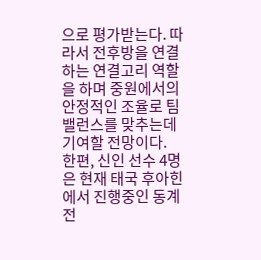으로 평가받는다. 따라서 전후방을 연결하는 연결고리 역할을 하며 중원에서의 안정적인 조율로 팀 밸런스를 맞추는데 기여할 전망이다.
한편, 신인 선수 4명은 현재 태국 후아힌에서 진행중인 동계전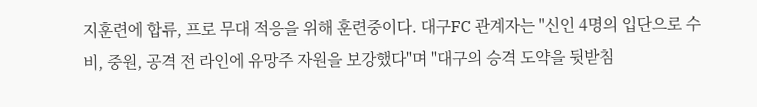지훈련에 합류, 프로 무대 적응을 위해 훈련중이다. 대구FC 관계자는 "신인 4명의 입단으로 수비, 중원, 공격 전 라인에 유망주 자원을 보강했다"며 "대구의 승격 도약을 뒷받침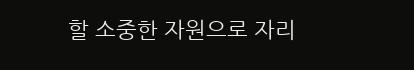할 소중한 자원으로 자리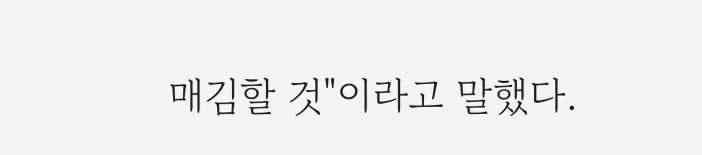매김할 것"이라고 말했다.